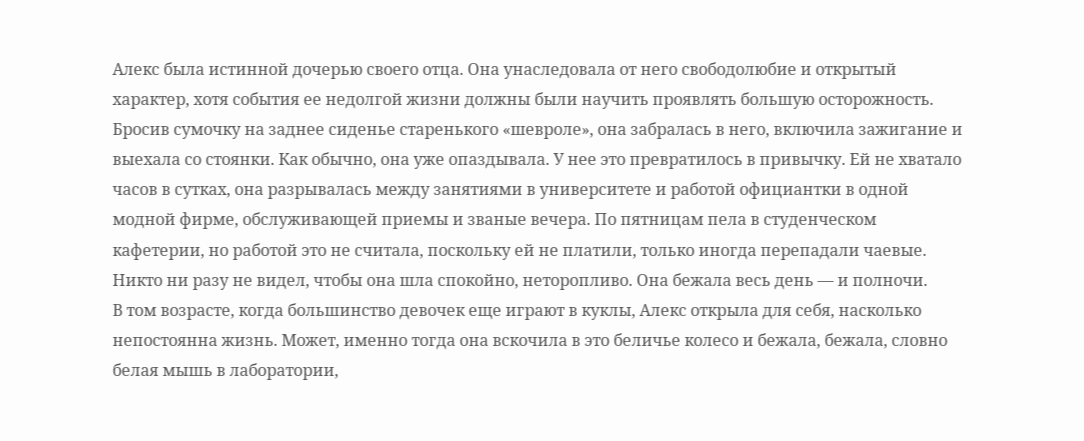Алекс была истинной дочерью своего отца. Она унаследовала от него свободолюбие и открытый характер, хотя события ее недолгой жизни должны были научить проявлять большую осторожность.
Бросив сумочку на заднее сиденье старенького «шевроле», она забралась в него, включила зажигание и выехала со стоянки. Как обычно, она уже опаздывала. У нее это превратилось в привычку. Ей не хватало часов в сутках, она разрывалась между занятиями в университете и работой официантки в одной модной фирме, обслуживающей приемы и званые вечера. По пятницам пела в студенческом кафетерии, но работой это не считала, поскольку ей не платили, только иногда перепадали чаевые.
Никто ни разу не видел, чтобы она шла спокойно, неторопливо. Она бежала весь день — и полночи.
В том возрасте, когда большинство девочек еще играют в куклы, Алекс открыла для себя, насколько непостоянна жизнь. Может, именно тогда она вскочила в это беличье колесо и бежала, бежала, словно белая мышь в лаборатории,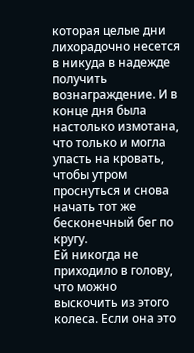которая целые дни лихорадочно несется в никуда в надежде получить вознаграждение. И в конце дня была настолько измотана, что только и могла упасть на кровать, чтобы утром проснуться и снова начать тот же бесконечный бег по кругу.
Ей никогда не приходило в голову, что можно выскочить из этого колеса. Если она это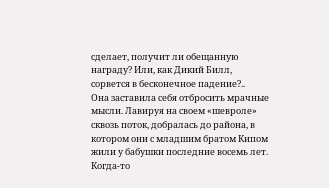сделает, получит ли обещанную награду? Или, как Дикий Билл, сорвется в бесконечное падение?..
Она заставила себя отбросить мрачные мысли. Лавируя на своем «шевроле» сквозь поток, добралась до района, в котором они с младшим братом Кипом жили у бабушки последние восемь лет.
Когда-то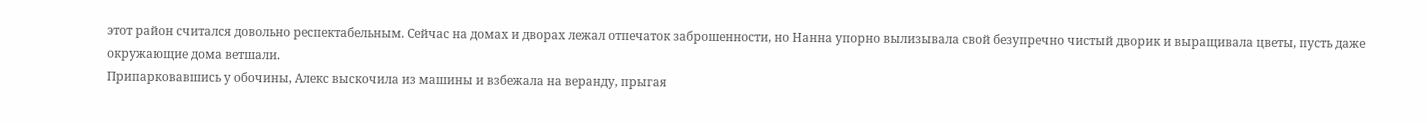этот район считался довольно респектабельным. Сейчас на домах и дворах лежал отпечаток заброшенности, но Нанна упорно вылизывала свой безупречно чистый дворик и выращивала цветы, пусть даже окружающие дома ветшали.
Припарковавшись у обочины, Алекс выскочила из машины и взбежала на веранду, прыгая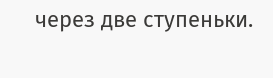через две ступеньки.